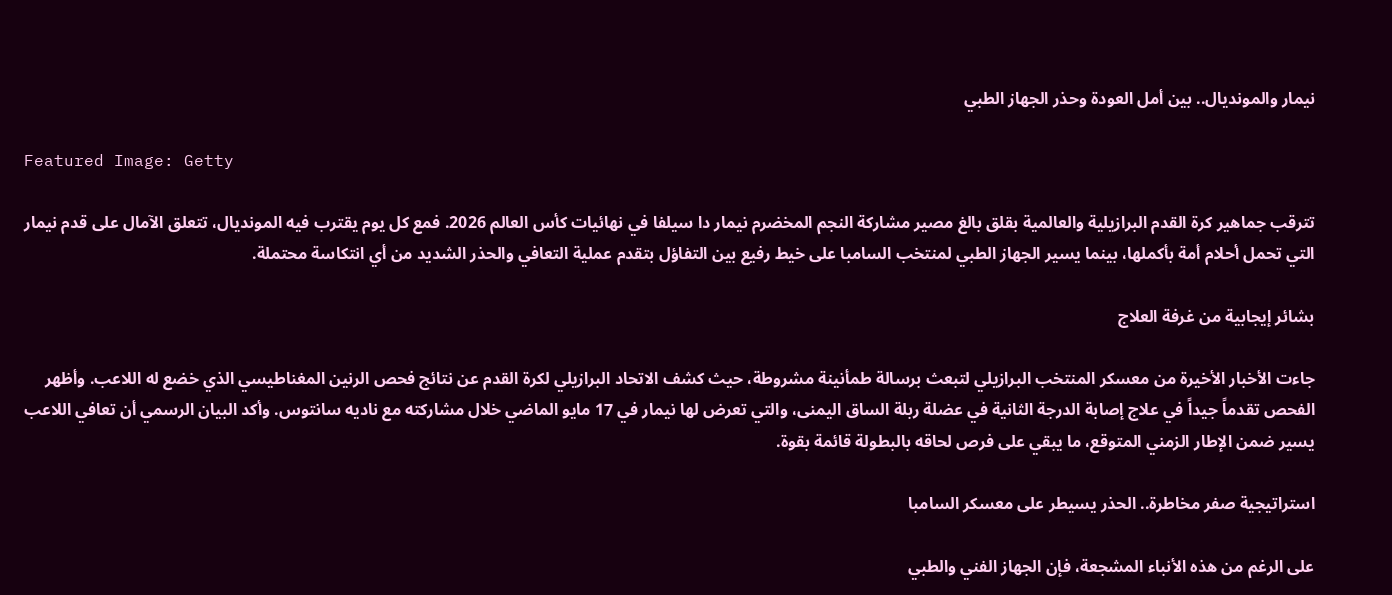نيمار والمونديال.. بين أمل العودة وحذر الجهاز الطبي

Featured Image: Getty

تترقب جماهير كرة القدم البرازيلية والعالمية بقلق بالغ مصير مشاركة النجم المخضرم نيمار دا سيلفا في نهائيات كأس العالم 2026. فمع كل يوم يقترب فيه المونديال، تتعلق الآمال على قدم نيمار التي تحمل أحلام أمة بأكملها، بينما يسير الجهاز الطبي لمنتخب السامبا على خيط رفيع بين التفاؤل بتقدم عملية التعافي والحذر الشديد من أي انتكاسة محتملة.

بشائر إيجابية من غرفة العلاج

جاءت الأخبار الأخيرة من معسكر المنتخب البرازيلي لتبعث برسالة طمأنينة مشروطة، حيث كشف الاتحاد البرازيلي لكرة القدم عن نتائج فحص الرنين المغناطيسي الذي خضع له اللاعب. وأظهر الفحص تقدماً جيداً في علاج إصابة الدرجة الثانية في عضلة ربلة الساق اليمنى، والتي تعرض لها نيمار في 17 مايو الماضي خلال مشاركته مع ناديه سانتوس. وأكد البيان الرسمي أن تعافي اللاعب يسير ضمن الإطار الزمني المتوقع، ما يبقي على فرص لحاقه بالبطولة قائمة بقوة.

استراتيجية صفر مخاطرة.. الحذر يسيطر على معسكر السامبا

على الرغم من هذه الأنباء المشجعة، فإن الجهاز الفني والطبي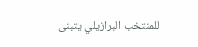للمنتخب البرازيلي يتبنى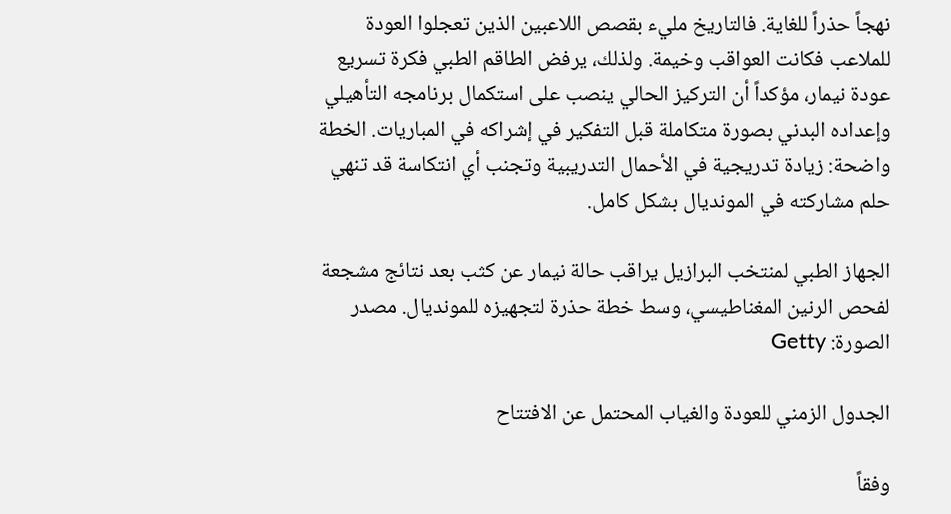نهجاً حذراً للغاية. فالتاريخ مليء بقصص اللاعبين الذين تعجلوا العودة للملاعب فكانت العواقب وخيمة. ولذلك، يرفض الطاقم الطبي فكرة تسريع عودة نيمار، مؤكداً أن التركيز الحالي ينصب على استكمال برنامجه التأهيلي وإعداده البدني بصورة متكاملة قبل التفكير في إشراكه في المباريات. الخطة واضحة: زيادة تدريجية في الأحمال التدريبية وتجنب أي انتكاسة قد تنهي حلم مشاركته في المونديال بشكل كامل.

الجهاز الطبي لمنتخب البرازيل يراقب حالة نيمار عن كثب بعد نتائج مشجعة لفحص الرنين المغناطيسي، وسط خطة حذرة لتجهيزه للمونديال. مصدر الصورة: Getty

الجدول الزمني للعودة والغياب المحتمل عن الافتتاح

وفقاً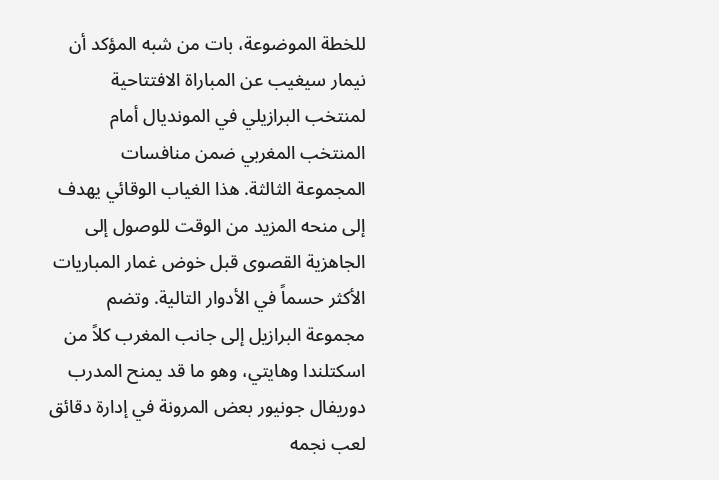للخطة الموضوعة، بات من شبه المؤكد أن نيمار سيغيب عن المباراة الافتتاحية لمنتخب البرازيلي في المونديال أمام المنتخب المغربي ضمن منافسات المجموعة الثالثة. هذا الغياب الوقائي يهدف إلى منحه المزيد من الوقت للوصول إلى الجاهزية القصوى قبل خوض غمار المباريات الأكثر حسماً في الأدوار التالية. وتضم مجموعة البرازيل إلى جانب المغرب كلاً من اسكتلندا وهايتي، وهو ما قد يمنح المدرب دوريفال جونيور بعض المرونة في إدارة دقائق لعب نجمه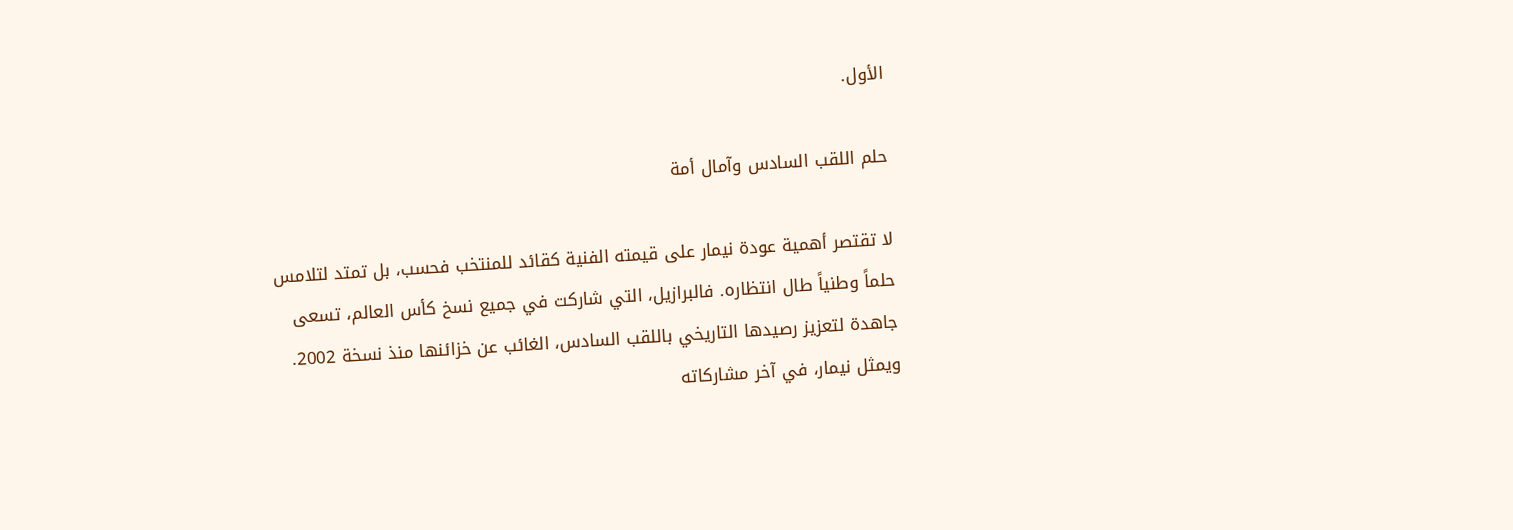الأول.

حلم اللقب السادس وآمال أمة

لا تقتصر أهمية عودة نيمار على قيمته الفنية كقائد للمنتخب فحسب، بل تمتد لتلامس حلماً وطنياً طال انتظاره. فالبرازيل، التي شاركت في جميع نسخ كأس العالم، تسعى جاهدة لتعزيز رصيدها التاريخي باللقب السادس، الغائب عن خزائنها منذ نسخة 2002. ويمثل نيمار، في آخر مشاركاته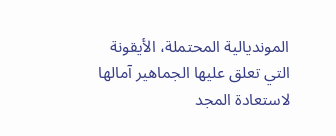المونديالية المحتملة، الأيقونة التي تعلق عليها الجماهير آمالها لاستعادة المجد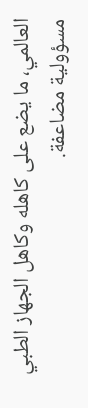العالمي، ما يضع على كاهله وكاهل الجهاز الطبي مسؤولية مضاعفة.